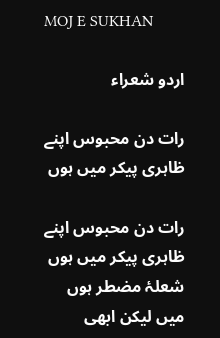MOJ E SUKHAN

اردو شعراء

رات دن محبوس اپنے ظاہری پیکر میں ہوں

رات دن محبوس اپنے ظاہری پیکر میں ہوں
شعلۂ مضطر ہوں میں لیکن ابھی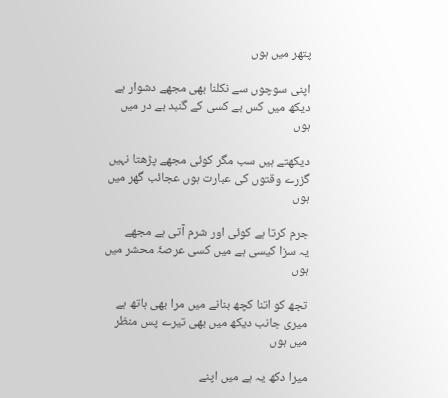پتھر میں ہوں

اپنی سوچوں سے نکلنا بھی مجھے دشوار ہے
دیکھ میں کس بے کسی کے گنبد بے در میں ہوں

دیکھتے ہیں سب مگر کوئی مجھے پڑھتا نہیں
گزرے وقتوں کی عبارت ہوں عجائب گھر میں ہوں

جرم کرتا ہے کوئی اور شرم آتی ہے مجھے
یہ سزا کیسی ہے میں کسی عرصۂ محشر میں ہوں

تجھ کو اتنا کچھ بنانے میں مرا بھی ہاتھ ہے
میری جانب دیکھ میں بھی تیرے پس منظر میں ہوں

میرا دکھ یہ ہے میں اپنے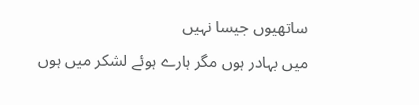ساتھیوں جیسا نہیں
میں بہادر ہوں مگر ہارے ہوئے لشکر میں ہوں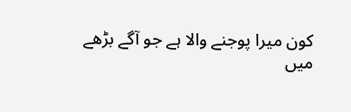کون میرا پوجنے والا ہے جو آگے بڑھے
میں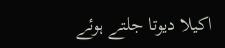اکیلا دیوتا جلتے ہوئے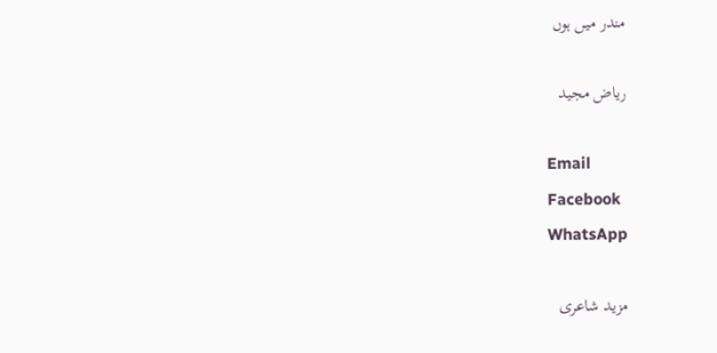مندر میں ہوں

ریاض مجید

Email
Facebook
WhatsApp

مزید شاعری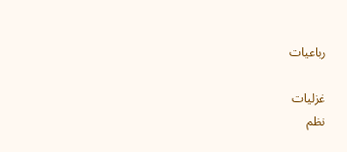رباعیات

غزلیات
نظم